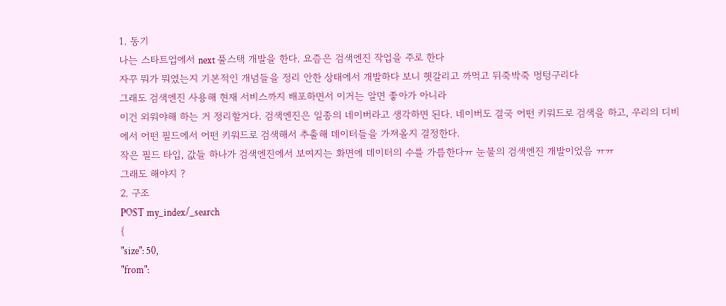1. 동기
나는 스타트업에서 next 풀스택 개발을 한다. 요즘은 검색엔진 작업을 주로 한다
자꾸 뭐가 뭐였는지 기본적인 개념들을 정리 안한 상태에서 개발하다 보니 헷갈리고 까먹고 뒤죽박죽 멍텅구리다
그래도 검색엔진 사용해 현재 서비스까지 배포하면서 이거는 알면 좋아가 아니라
이건 외워야해 하는 거 정리할거다. 검색엔진은 일종의 네이버라고 생각하면 된다. 네이버도 결국 어떤 키워드로 검색을 하고, 우리의 디비에서 어떤 필드에서 어떤 키워드로 검색해서 추출해 데이터들을 가져올지 결정한다.
작은 필드 타입, 값들 하나가 검색엔진에서 보여지는 화면에 데이터의 수를 가름한다ㅠ 눈물의 검색엔진 개발이었음 ㅠㅠ
그래도 해야지 ?
2. 구조
POST my_index/_search
{
"size": 50,
"from":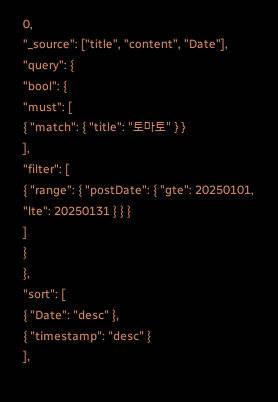0,
"_source": ["title", "content", "Date"],
"query": {
"bool": {
"must": [
{ "match": { "title": "토마토" } }
],
"filter": [
{ "range": { "postDate": { "gte": 20250101, "lte": 20250131 } } }
]
}
},
"sort": [
{ "Date": "desc" },
{ "timestamp": "desc" }
],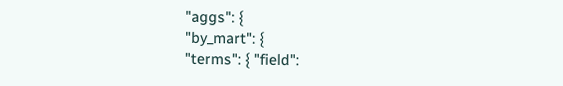"aggs": {
"by_mart": {
"terms": { "field":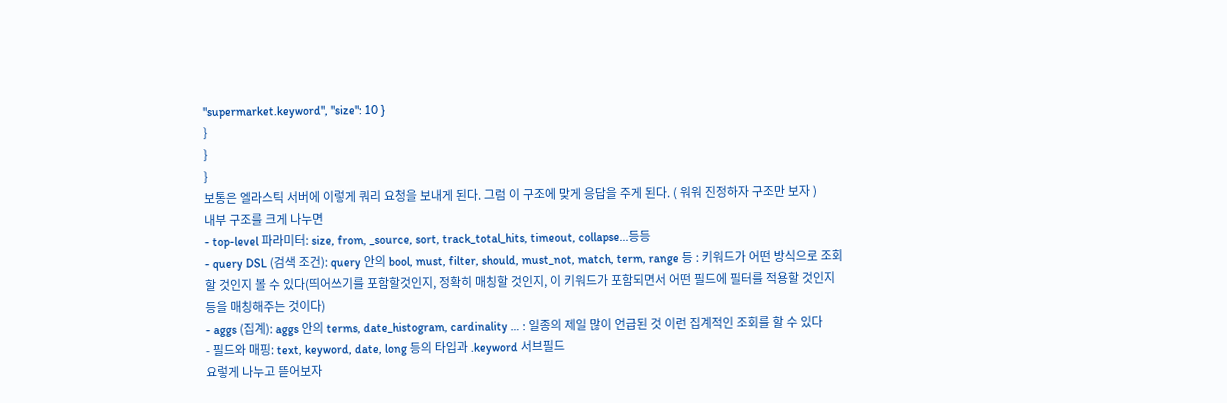"supermarket.keyword", "size": 10 }
}
}
}
보통은 엘라스틱 서버에 이렇게 쿼리 요청을 보내게 된다. 그럼 이 구조에 맞게 응답을 주게 된다. ( 워워 진정하자 구조만 보자 )
내부 구조를 크게 나누면
- top-level 파라미터: size, from, _source, sort, track_total_hits, timeout, collapse...등등
- query DSL (검색 조건): query 안의 bool, must, filter, should, must_not, match, term, range 등 : 키워드가 어떤 방식으로 조회할 것인지 볼 수 있다(띄어쓰기를 포함할것인지, 정확히 매칭할 것인지, 이 키워드가 포함되면서 어떤 필드에 필터를 적용할 것인지 등을 매칭해주는 것이다)
- aggs (집계): aggs 안의 terms, date_histogram, cardinality … : 일종의 제일 많이 언급된 것 이런 집계적인 조회를 할 수 있다
- 필드와 매핑: text, keyword, date, long 등의 타입과 .keyword 서브필드
요렇게 나누고 뜯어보자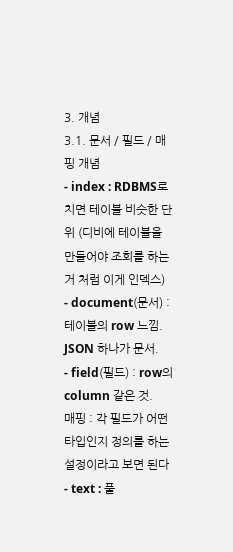3. 개념
3.1. 문서 / 필드 / 매핑 개념
- index : RDBMS로 치면 테이블 비슷한 단위 (디비에 테이블을 만들어야 조회를 하는거 처럼 이게 인덱스)
- document(문서) : 테이블의 row 느낌. JSON 하나가 문서.
- field(필드) : row의 column 같은 것.
매핑 : 각 필드가 어떤 타입인지 정의를 하는 설정이라고 보면 된다
- text : 풀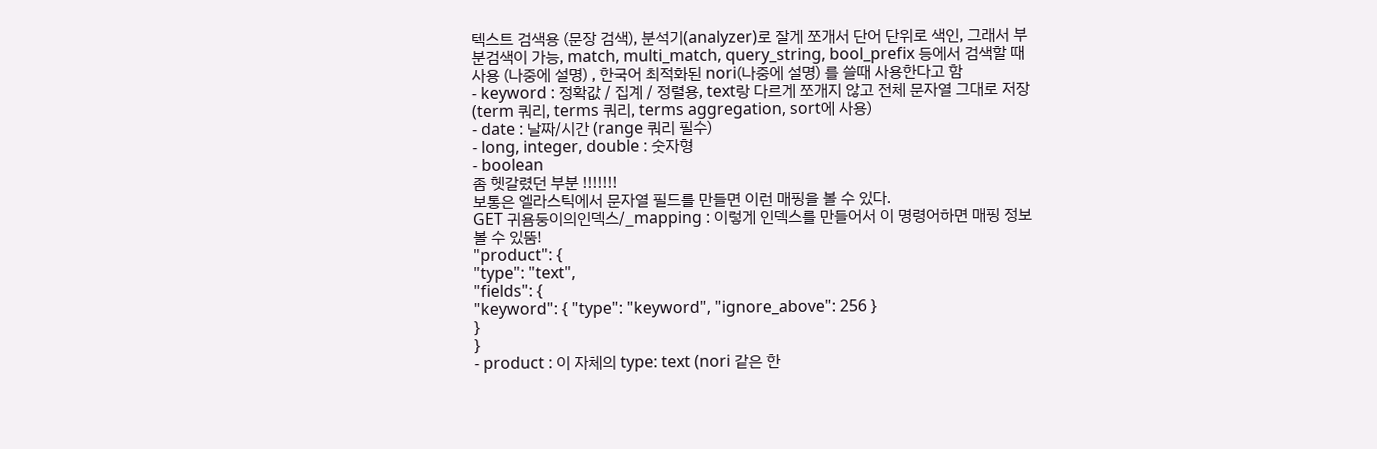텍스트 검색용 (문장 검색), 분석기(analyzer)로 잘게 쪼개서 단어 단위로 색인, 그래서 부분검색이 가능, match, multi_match, query_string, bool_prefix 등에서 검색할 때 사용 (나중에 설명) , 한국어 최적화된 nori(나중에 설명) 를 쓸때 사용한다고 함
- keyword : 정확값 / 집계 / 정렬용, text랑 다르게 쪼개지 않고 전체 문자열 그대로 저장 (term 쿼리, terms 쿼리, terms aggregation, sort에 사용)
- date : 날짜/시간 (range 쿼리 필수)
- long, integer, double : 숫자형
- boolean
좀 헷갈렸던 부분 !!!!!!!
보통은 엘라스틱에서 문자열 필드를 만들면 이런 매핑을 볼 수 있다.
GET 귀욤둥이의인덱스/_mapping : 이렇게 인덱스를 만들어서 이 명령어하면 매핑 정보 볼 수 있뚬!
"product": {
"type": "text",
"fields": {
"keyword": { "type": "keyword", "ignore_above": 256 }
}
}
- product : 이 자체의 type: text (nori 같은 한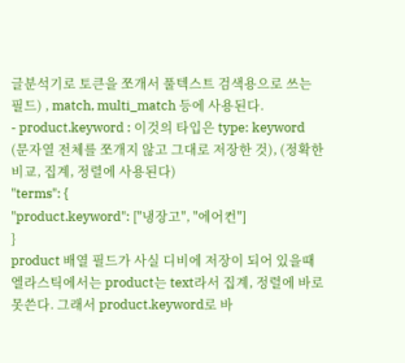글분석기로 토큰을 쪼개서 풀텍스트 검색용으로 쓰는 필드) , match, multi_match 등에 사용된다.
- product.keyword : 이것의 타입은 type: keyword
(문자열 전체를 쪼개지 않고 그대로 저장한 것), (정확한 비교, 집계, 정렬에 사용된다)
"terms": {
"product.keyword": ["냉장고", "에어컨"]
}
product 배열 필드가 사실 디비에 저장이 되어 있을때 엘라스틱에서는 product는 text라서 집계, 정렬에 바로 못쓴다. 그래서 product.keyword로 바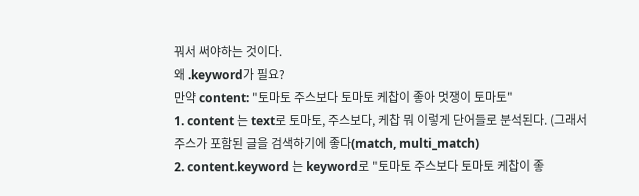꿔서 써야하는 것이다.
왜 .keyword가 필요?
만약 content: "토마토 주스보다 토마토 케찹이 좋아 멋쟁이 토마토"
1. content 는 text로 토마토, 주스보다, 케찹 뭐 이렇게 단어들로 분석된다. (그래서 주스가 포함된 글을 검색하기에 좋다(match, multi_match)
2. content.keyword 는 keyword로 "토마토 주스보다 토마토 케찹이 좋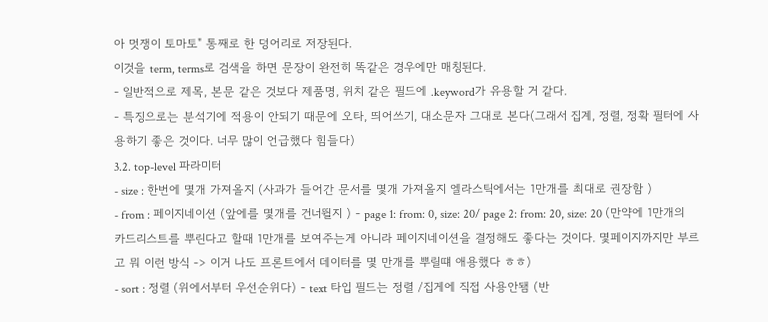아 멋쟁이 토마토" 통째로 한 덩어리로 저장된다.
이것을 term, terms로 검색을 하면 문장이 완전히 똑같은 경우에만 매칭된다.
- 일반적으로 제목, 본문 같은 것보다 제품명, 위치 같은 필드에 .keyword가 유용할 거 같다.
- 특징으로는 분석기에 적용이 안되기 때문에 오타, 띄어쓰기, 대소문자 그대로 본다(그래서 집계, 정렬, 정확 필터에 사용하기 좋은 것이다. 너무 많이 언급했다 힘들다)
3.2. top-level 파라미터
- size : 한번에 몇개 가져올지 (사과가 들어간 문서를 몇개 가져올지 엘라스틱에서는 1만개를 최대로 권장함 )
- from : 페이지네이션 (앞에를 몇개를 건너뛸지 ) - page 1: from: 0, size: 20/ page 2: from: 20, size: 20 (만약에 1만개의 카드리스트를 뿌린다고 할때 1만개를 보여주는게 아니라 페이지네이션을 결정해도 좋다는 것이다. 몇페이지까지만 부르고 뭐 이런 방식 -> 이거 나도 프론트에서 데이터를 몇 만개를 뿌릴떄 애용했다 ㅎㅎ)
- sort : 정렬 (위에서부터 우선순위다) - text 타입 필드는 정렬 /집게에 직접 사용안됌 (반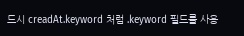드시 creadAt.keyword 처럼 .keyword 필드를 사용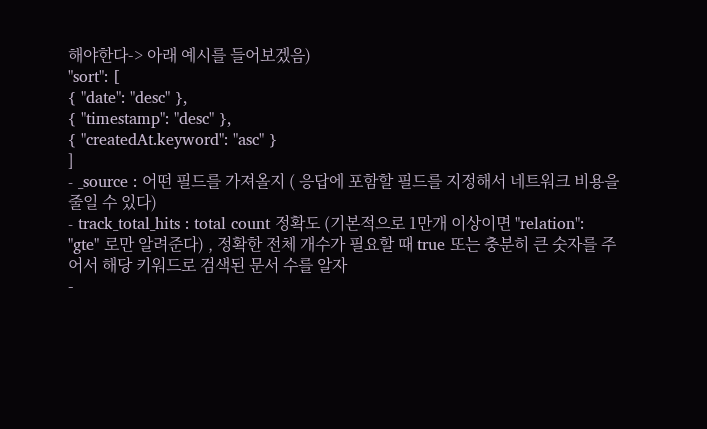해야한다-> 아래 예시를 들어보겠음)
"sort": [
{ "date": "desc" },
{ "timestamp": "desc" },
{ "createdAt.keyword": "asc" }
]
- _source : 어떤 필드를 가져올지 ( 응답에 포함할 필드를 지정해서 네트워크 비용을 줄일 수 있다)
- track_total_hits : total count 정확도 (기본적으로 1만개 이상이면 "relation": "gte" 로만 알려준다) , 정확한 전체 개수가 필요할 때 true 또는 충분히 큰 숫자를 주어서 해당 키워드로 검색된 문서 수를 알자
-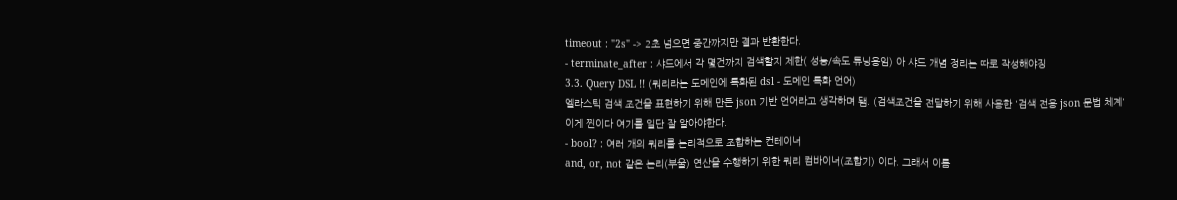timeout : "2s" -> 2초 넘으면 중간까지만 결과 반환한다.
- terminate_after : 샤드에서 각 몇건까지 검색할지 제한( 성능/속도 튜닝용임) 아 샤드 개념 정리는 따로 작성해야징
3.3. Query DSL !! (쿼리라는 도메인에 특화된 dsl - 도메인 특화 언어)
엘라스틱 검색 조건을 표현하기 위해 만든 json 기반 언어라고 생각하며 됌. (검색조건을 전달하기 위해 사용한 '검색 전용 json 문법 체계'
이게 찐이다 여기를 일단 잘 알아야한다.
- bool? : 여러 개의 쿼리를 논리적으로 조합하는 컨테이너
and, or, not 같은 논리(부울) 연산을 수행하기 위한 쿼리 컴바이너(조합기) 이다. 그래서 이름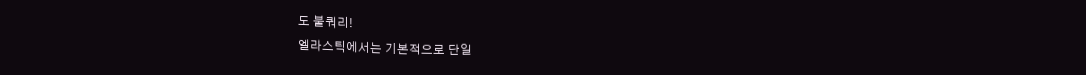도 불쿼리!
엘라스틱에서는 기본적으로 단일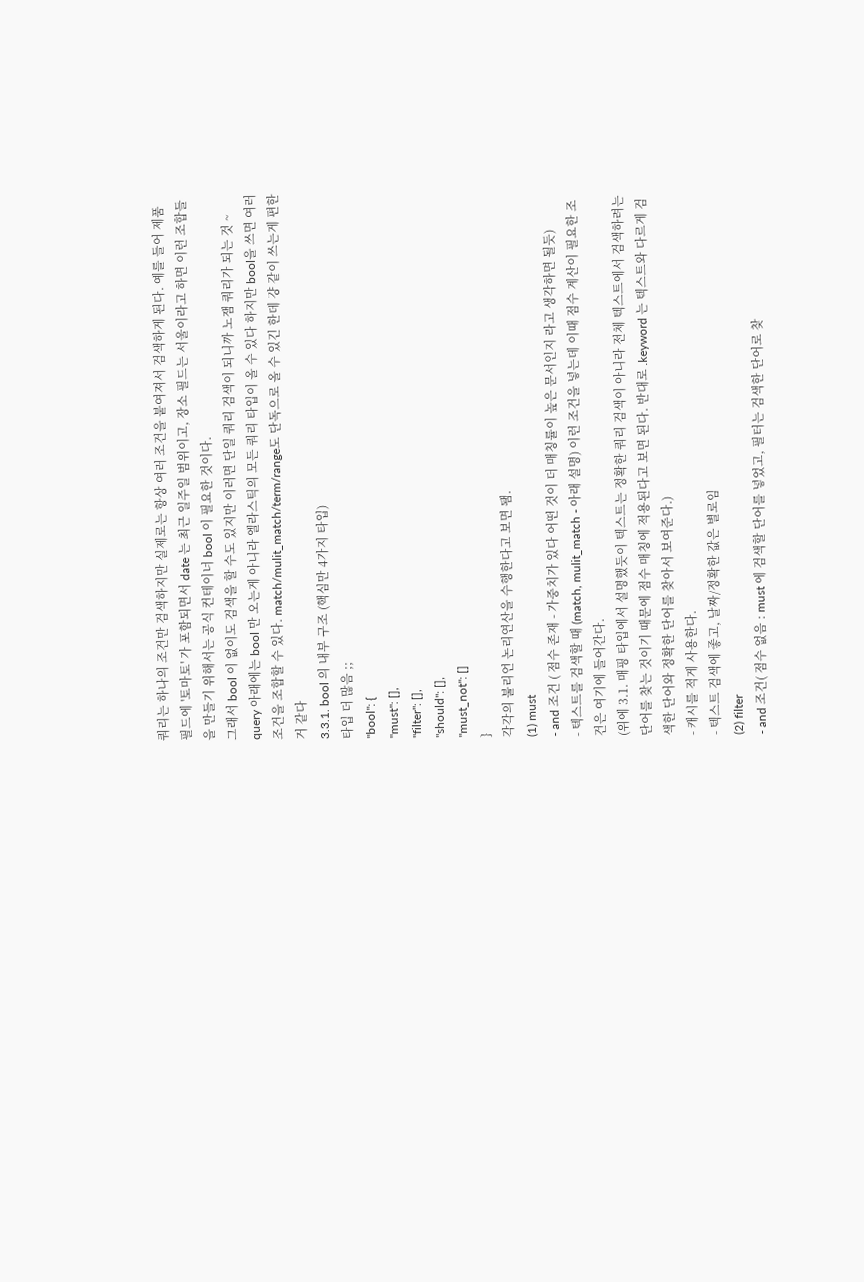쿼리는 하나의 조건만 검색하지만 실제로는 항상 여러 조건을 붙여져서 검색하게 된다. 예를 들어 제품 필드에 '토마토' 가 포함되면서 date 는 최근 일주일 범위이고, 장소 필드는 서울이라고 하면 이런 조합들을 만들기 위해서는 공식 컨테이너 bool 이 필요한 것이다.
그래서 bool 이 없이도 검색을 할 수도 있지만 이러면 단일 쿼리 검색이 되니까 노잼 쿼리가 되는 것 ~ query 아래에는 bool 만 오는게 아니라 엘라스틱의 모든 쿼리 타입이 올 수 있다 하지만 bool을 쓰면 여러 조건을 조합할 수 있다. match/mulit_match/term/range도 단독으로 올 수 있긴 한데 걍 같이 쓰는게 편한거 같다
3.3.1. bool 의 내부 구조 (핵심만 4가지 타입)
타입 더 많음 ;;
"bool": {
"must": [],
"filter": [],
"should": [],
"must_not": []
}
각각의 불리언 논리연산을 수행한다고 보면 됌.
(1) must
- and 조건 ( 점수 존재 - 가중치가 있다 어떤 것이 더 매칭률이 높은 문서인지 라고 생각하면 될듯)
- 텍스트를 검색할 때 (match, mulit_match - 아래 설명) 이런 조건을 넣는데 이때 점수 계산이 필요한 조건은 여기에 들어간다.
(위에 3.1. 매핑 타입에서 설명했듯이 텍스트는 정확한 쿼리 검색이 아니라 전체 텍스트에서 검색하려는 단어를 찾는 것이기 때문에 점수 매칭에 적용된다고 보면 된다. 반대로 .keyword 는 텍스트와 다르게 검색한 단어와 정확한 단어를 찾아서 보여준다.)
- 캐시를 적게 사용한다.
- 텍스트 검색에 좋고, 날짜/정확한 값은 별로임
(2) filter
- and 조건( 점수 없음 : must 에 검색할 단어를 넣었고, 필터는 검색한 단어로 찾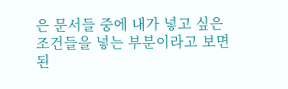은 문서들 중에 내가 넣고 싶은 조건들을 넣는 부분이라고 보면 된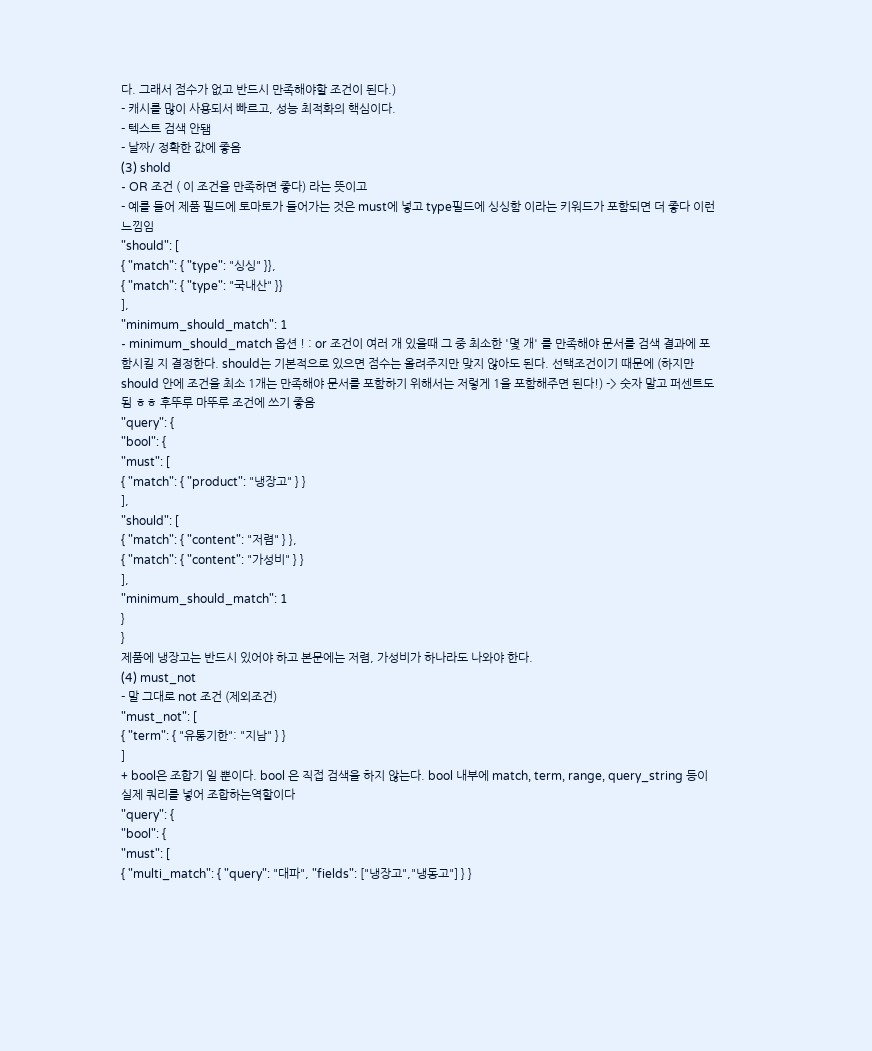다. 그래서 점수가 없고 반드시 만족해야할 조건이 된다.)
- 캐시를 많이 사용되서 빠르고, 성능 최적화의 핵심이다.
- 텍스트 검색 안됌
- 날짜/ 정확한 값에 좋음
(3) shold
- OR 조건 ( 이 조건을 만족하면 좋다) 라는 뜻이고
- 예를 들어 제품 필드에 토마토가 들어가는 것은 must에 넣고 type필드에 싱싱함 이라는 키워드가 포함되면 더 좋다 이런 느낌임
"should": [
{ "match": { "type": "싱싱" }},
{ "match": { "type": "국내산" }}
],
"minimum_should_match": 1
- minimum_should_match 옵션 ! : or 조건이 여러 개 있을때 그 중 최소한 '몇 개' 를 만족해야 문서를 검색 결과에 포함시킬 지 결정한다. should는 기본적으로 있으면 점수는 올려주지만 맞지 않아도 된다. 선택조건이기 때문에 (하지만 should 안에 조건을 최소 1개는 만족해야 문서를 포함하기 위해서는 저렇게 1을 포함해주면 된다!) -> 숫자 말고 퍼센트도 됨 ㅎㅎ 후뚜루 마뚜루 조건에 쓰기 좋음
"query": {
"bool": {
"must": [
{ "match": { "product": "냉장고" } }
],
"should": [
{ "match": { "content": "저렴" } },
{ "match": { "content": "가성비" } }
],
"minimum_should_match": 1
}
}
제품에 냉장고는 반드시 있어야 하고 본문에는 저렴, 가성비가 하나라도 나와야 한다.
(4) must_not
- 말 그대로 not 조건 (제외조건)
"must_not": [
{ "term": { "유통기한": "지남" } }
]
+ bool은 조합기 일 뿐이다. bool 은 직접 검색을 하지 않는다. bool 내부에 match, term, range, query_string 등이 실제 쿼리를 넣어 조합하는역할이다
"query": {
"bool": {
"must": [
{ "multi_match": { "query": "대파", "fields": ["냉장고","냉동고"] } }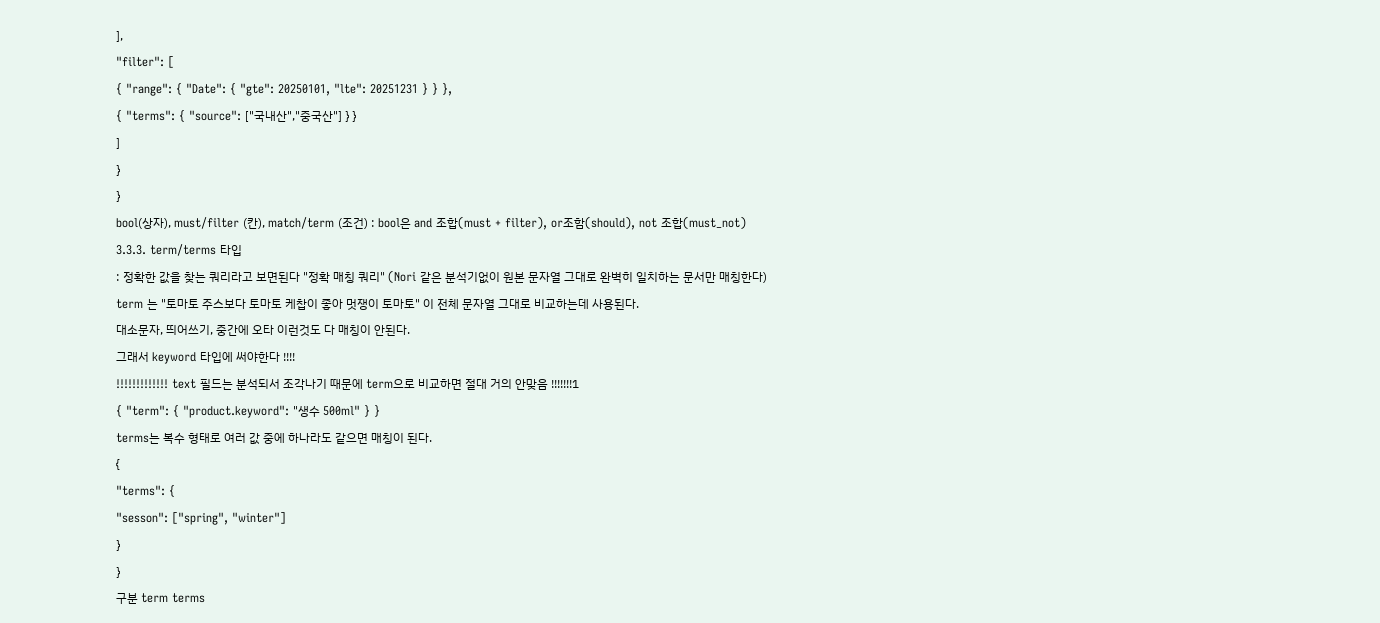],
"filter": [
{ "range": { "Date": { "gte": 20250101, "lte": 20251231 } } },
{ "terms": { "source": ["국내산","중국산"] } }
]
}
}
bool(상자), must/filter (칸), match/term (조건) : bool은 and 조합(must + filter), or조함(should), not 조합(must_not)
3.3.3. term/terms 타입
: 정확한 값을 찾는 쿼리라고 보면된다 "정확 매칭 쿼리" (Nori 같은 분석기없이 원본 문자열 그대로 완벽히 일치하는 문서만 매칭한다)
term 는 "토마토 주스보다 토마토 케찹이 좋아 멋쟁이 토마토" 이 전체 문자열 그대로 비교하는데 사용된다.
대소문자, 띄어쓰기, 중간에 오타 이런것도 다 매칭이 안된다.
그래서 keyword 타입에 써야한다 !!!!
!!!!!!!!!!!!! text 필드는 분석되서 조각나기 때문에 term으로 비교하면 절대 거의 안맞음 !!!!!!!1
{ "term": { "product.keyword": "생수 500ml" } }
terms는 복수 형태로 여러 값 중에 하나라도 같으면 매칭이 된다.
{
"terms": {
"sesson": ["spring", "winter"]
}
}
구분 term terms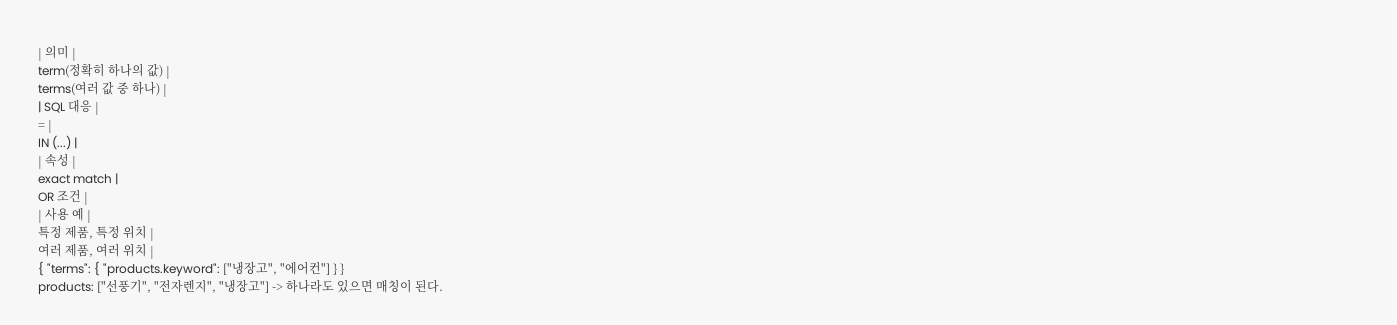| 의미 |
term(정확히 하나의 값) |
terms(여러 값 중 하나) |
| SQL 대응 |
= |
IN (...) |
| 속성 |
exact match |
OR 조건 |
| 사용 예 |
특정 제품, 특정 위치 |
여러 제품, 여러 위치 |
{ "terms": { "products.keyword": ["냉장고", "에어컨"] } }
products: ["선풍기", "전자렌지", "냉장고"] -> 하나라도 있으면 매칭이 된다.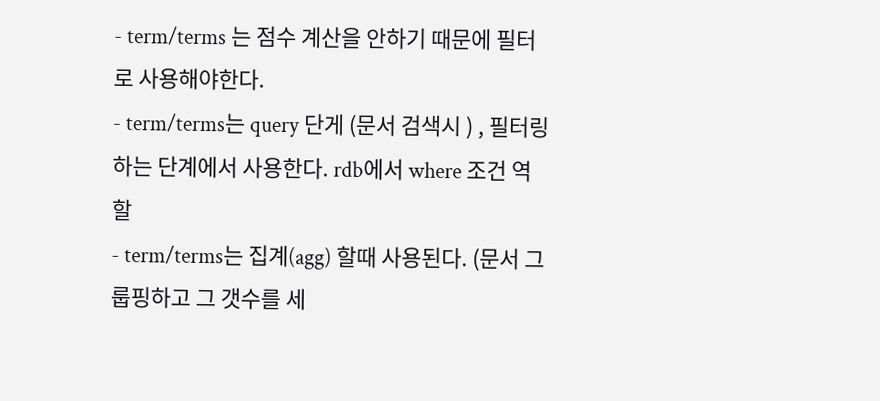- term/terms 는 점수 계산을 안하기 때문에 필터로 사용해야한다.
- term/terms는 query 단게 (문서 검색시 ) , 필터링 하는 단계에서 사용한다. rdb에서 where 조건 역할
- term/terms는 집계(agg) 할때 사용된다. (문서 그룹핑하고 그 갯수를 세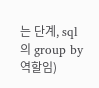는 단계, sql 의 group by 역할임)